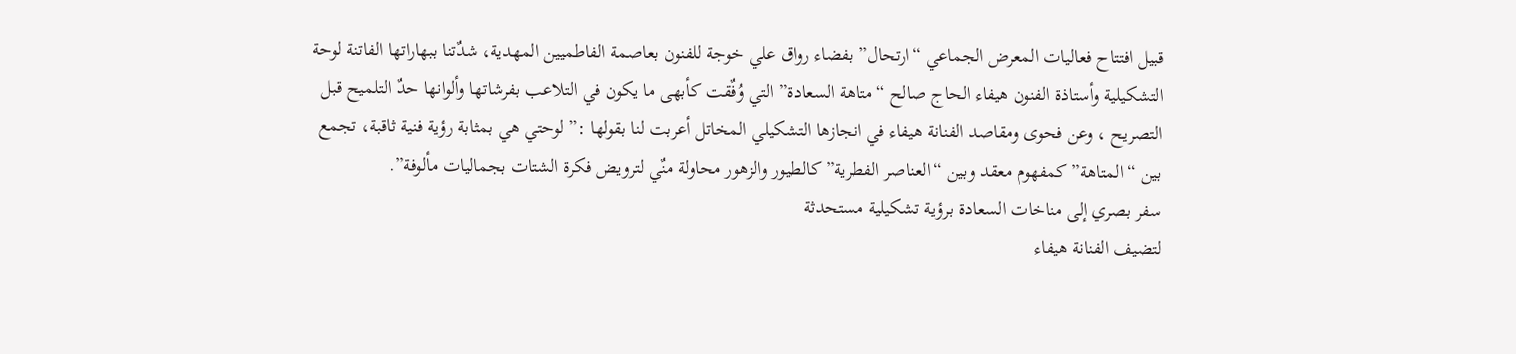قبيل افتتاح فعاليات المعرض الجماعي “ارتحال” بفضاء رواق علي خوجة للفنون بعاصمة الفاطميين المهدية، شدٌتنا ببهاراتها الفاتنة لوحة التشكيلية وأستاذة الفنون هيفاء الحاج صالح “متاهة السعادة” التي وُفٌقت كأبهى ما يكون في التلاعب بفرشاتها وألوانها حدٌ التلميح قبل التصريح ، وعن فحوى ومقاصد الفنانة هيفاء في انجازها التشكيلي المخاتل أعربت لنا بقولها :” لوحتي هي بمثابة رؤية فنية ثاقبة، تجمع بين “المتاهة” كمفهوم معقد وبين “العناصر الفطرية” كالطيور والزهور محاولة منٌي لترويض فكرة الشتات بجماليات مألوفة”.
سفر بصري إلى مناخات السعادة برؤية تشكيلية مستحدثة
لتضيف الفنانة هيفاء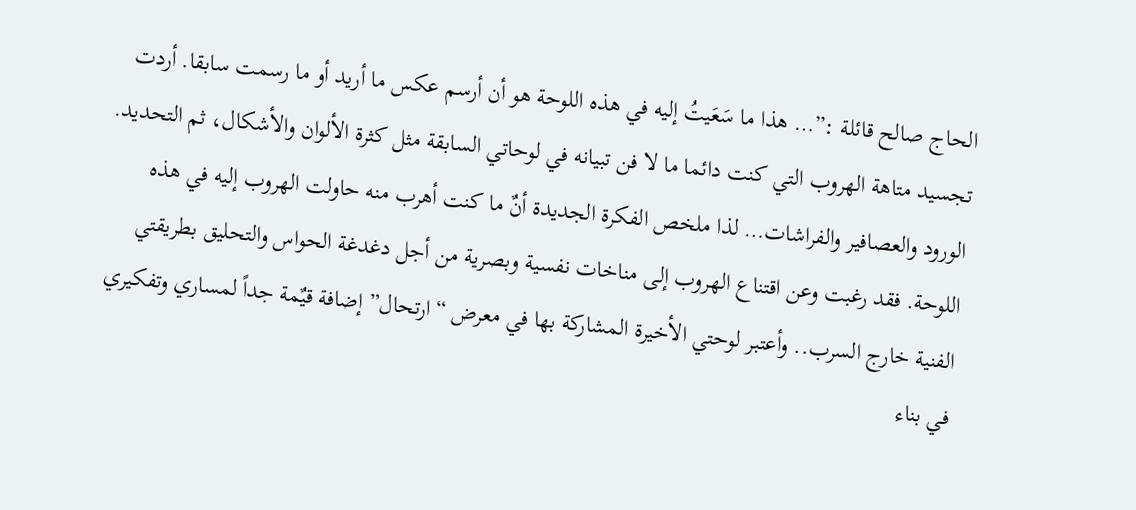الحاج صالح قائلة :”… هذا ما سَعَيتُ إليه في هذه اللوحة هو أن أرسم عكس ما أريد أو ما رسمت سابقا. أردت تجسيد متاهة الهروب التي كنت دائما ما لا فن تبيانه في لوحاتي السابقة مثل كثرة الألوان والأشكال، ثم التحديد. الورود والعصافير والفراشات… لذا ملخص الفكرة الجديدة أنٌ ما كنت أهرب منه حاولت الهروب إليه في هذه اللوحة. فقد رغبت وعن اقتناع الهروب إلى مناخات نفسية وبصرية من أجل دغدغة الحواس والتحليق بطريقتي الفنية خارج السرب.. وأعتبر لوحتي الأخيرة المشاركة بها في معرض “ارتحال” إضافة قيٌمة جداً لمساري وتفكيري في بناء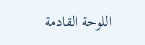اللوحة القادمة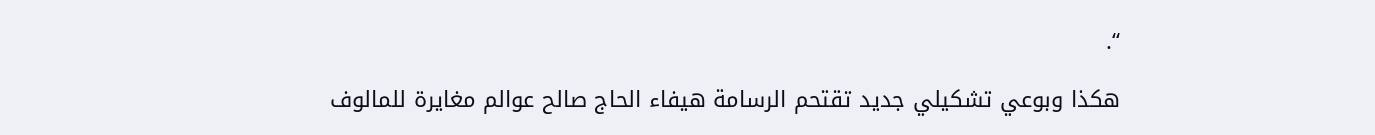“.

هكذا وبوعي تشكيلي جديد تقتحم الرسامة هيفاء الحاج صالح عوالم مغايرة للمالوف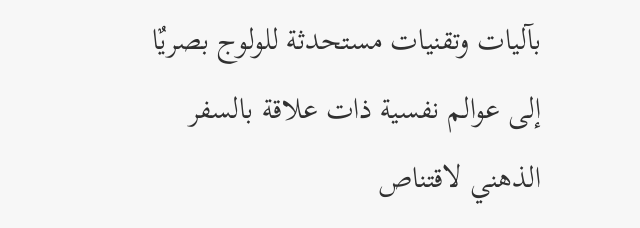بآليات وتقنيات مستحدثة للولوج بصريٌا إلى عوالم نفسية ذات علاقة بالسفر الذهني لاقتناص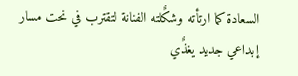السعادة كما ارتأته وشكٌلته الفنانة لتقترب في نحت مسار إبداعي جديد يغذٌي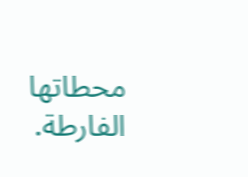محطاتها الفارطة.